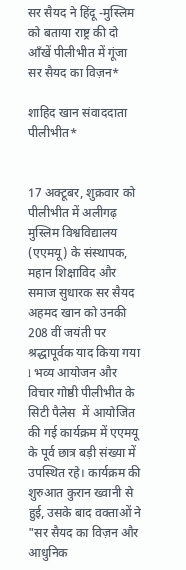सर सैयद ने हिंदू -मुस्लिम को बताया राष्ट्र की दो आँखें पीलीभीत में गूंजा सर सैयद का विज़न*

शाहिद खान संवाददाता पीलीभीत*


17 अक्टूबर, शुक्रवार को पीलीभीत में अलीगढ़ मुस्लिम विश्वविद्यालय (एएमयू) के संस्थापक, महान शिक्षाविद और समाज सुधारक सर सैयद अहमद खान को उनकी 208 वीं जयंती पर श्रद्धापूर्वक याद किया गया l भव्य आयोजन और विचार गोष्ठी पीलीभीत के सिटी पैलेस  में आयोजित  की गई कार्यक्रम में एएमयू के पूर्व छात्र बड़ी संख्या में उपस्थित रहे। कार्यक्रम की शुरुआत कुरान ख्वानी से हुई, उसके बाद वक्ताओं ने
"सर सैयद का विज़न और आधुनिक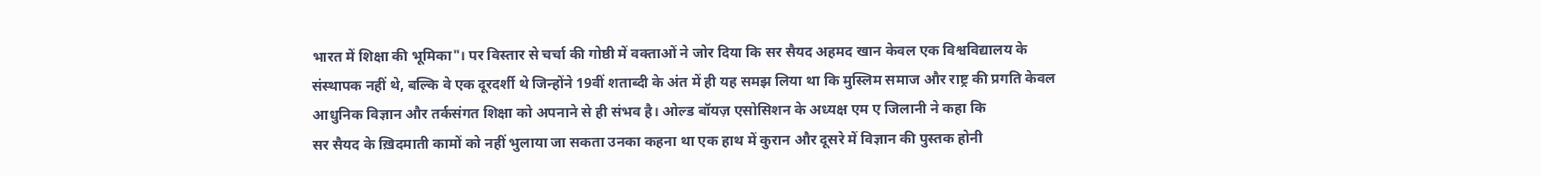भारत में शिक्षा की भूमिका"। पर विस्तार से चर्चा की गोष्ठी में वक्ताओं ने जोर दिया कि सर सैयद अहमद खान केवल एक विश्वविद्यालय के संस्थापक नहीं थे, बल्कि वे एक दूरदर्शी थे जिन्होंने 19वीं शताब्दी के अंत में ही यह समझ लिया था कि मुस्लिम समाज और राष्ट्र की प्रगति केवल आधुनिक विज्ञान और तर्कसंगत शिक्षा को अपनाने से ही संभव है। ओल्ड बॉयज़ एसोसिशन के अध्यक्ष एम ए जिलानी ने कहा कि
सर सैयद के ख़िदमाती कामों को नहीं भुलाया जा सकता उनका कहना था एक हाथ में कुरान और दूसरे में विज्ञान की पुस्तक होनी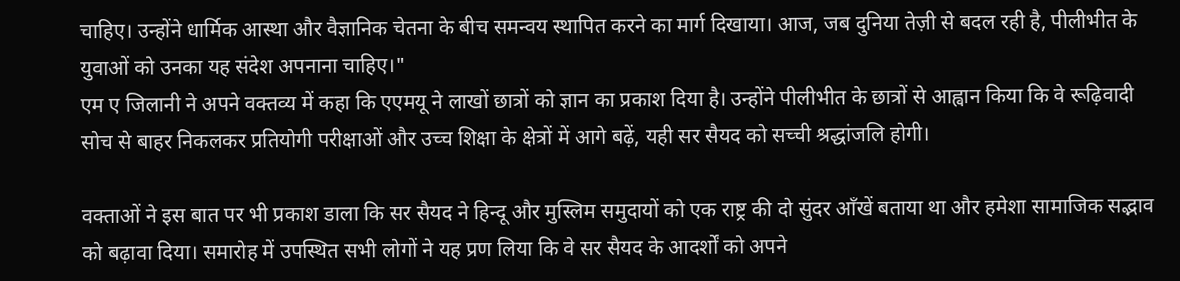चाहिए। उन्होंने धार्मिक आस्था और वैज्ञानिक चेतना के बीच समन्वय स्थापित करने का मार्ग दिखाया। आज, जब दुनिया तेज़ी से बदल रही है, पीलीभीत के युवाओं को उनका यह संदेश अपनाना चाहिए।"
एम ए जिलानी ने अपने वक्तव्य में कहा कि एएमयू ने लाखों छात्रों को ज्ञान का प्रकाश दिया है। उन्होंने पीलीभीत के छात्रों से आह्वान किया कि वे रूढ़िवादी सोच से बाहर निकलकर प्रतियोगी परीक्षाओं और उच्च शिक्षा के क्षेत्रों में आगे बढ़ें, यही सर सैयद को सच्ची श्रद्धांजलि होगी।

वक्ताओं ने इस बात पर भी प्रकाश डाला कि सर सैयद ने हिन्दू और मुस्लिम समुदायों को एक राष्ट्र की दो सुंदर आँखें बताया था और हमेशा सामाजिक सद्भाव को बढ़ावा दिया। समारोह में उपस्थित सभी लोगों ने यह प्रण लिया कि वे सर सैयद के आदर्शों को अपने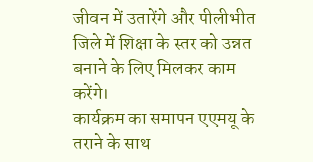जीवन में उतारेंगे और पीलीभीत जिले में शिक्षा के स्तर को उन्नत बनाने के लिए मिलकर काम करेंगे।
कार्यक्रम का समापन एएमयू के तराने के साथ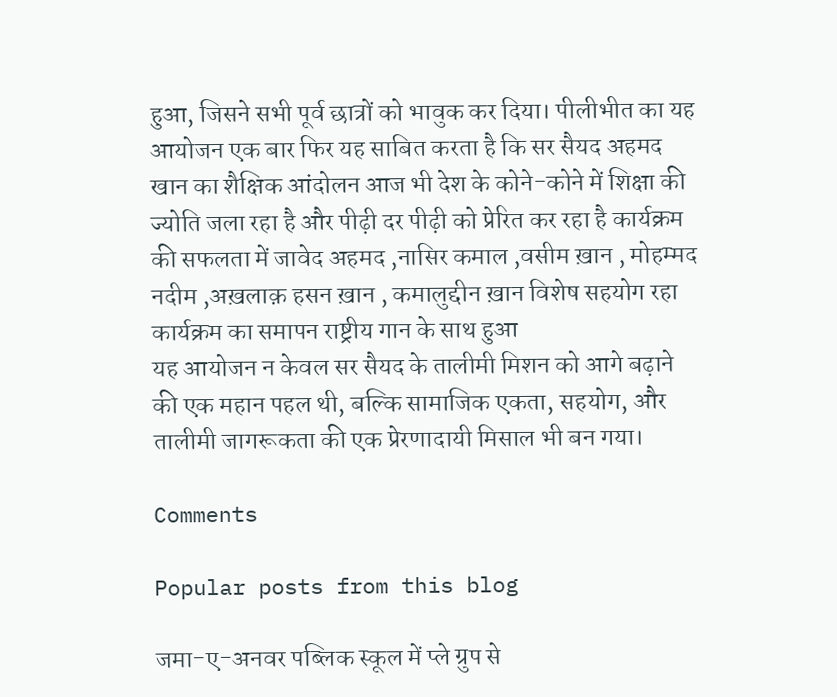हुआ, जिसने सभी पूर्व छात्रों को भावुक कर दिया। पीलीभीत का यह आयोजन एक बार फिर यह साबित करता है कि सर सैयद अहमद खान का शैक्षिक आंदोलन आज भी देश के कोने-कोने में शिक्षा की ज्योति जला रहा है और पीढ़ी दर पीढ़ी को प्रेरित कर रहा है कार्यक्रम की सफलता में जावेद अहमद ,नासिर कमाल ,वसीम ख़ान , मोहम्मद नदीम ,अख़लाक़ हसन ख़ान , कमालुद्दीन ख़ान विशेष सहयोग रहा
कार्यक्रम का समापन राष्ट्रीय गान के साथ हुआ
यह आयोजन न केवल सर सैयद के तालीमी मिशन को आगे बढ़ाने की एक महान पहल थी, बल्कि सामाजिक एकता, सहयोग, और तालीमी जागरूकता की एक प्रेरणादायी मिसाल भी बन गया।

Comments

Popular posts from this blog

जमा-ए-अनवर पब्लिक स्कूल में प्ले ग्रुप से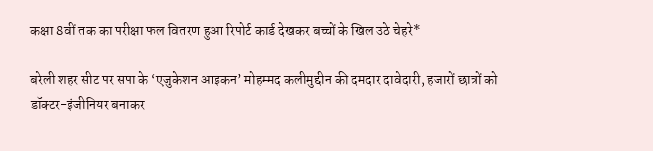कक्षा 8वीं तक का परीक्षा फल वितरण हुआ रिपोर्ट कार्ड देखकर बच्चों के खिल उठे चेहरे*

बरेली शहर सीट पर सपा के ‘एजुकेशन आइकन’ मोहम्मद कलीमुद्दीन की दमदार दावेदारी, हजारों छात्रों को डॉक्टर-इंजीनियर बनाकर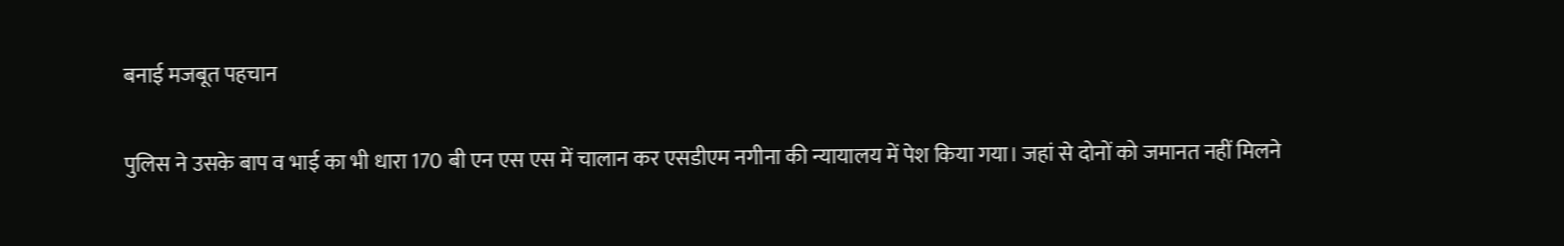बनाई मजबूत पहचान

पुलिस ने उसके बाप व भाई का भी धारा 170 बी एन एस एस में चालान कर एसडीएम नगीना की न्यायालय में पेश किया गया। जहां से दोनों को जमानत नहीं मिलने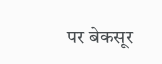पर बेकसूर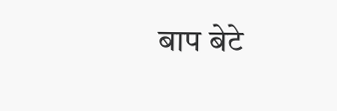बाप बेटे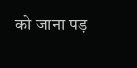को जाना पड़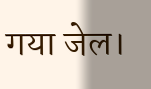गया जेल।